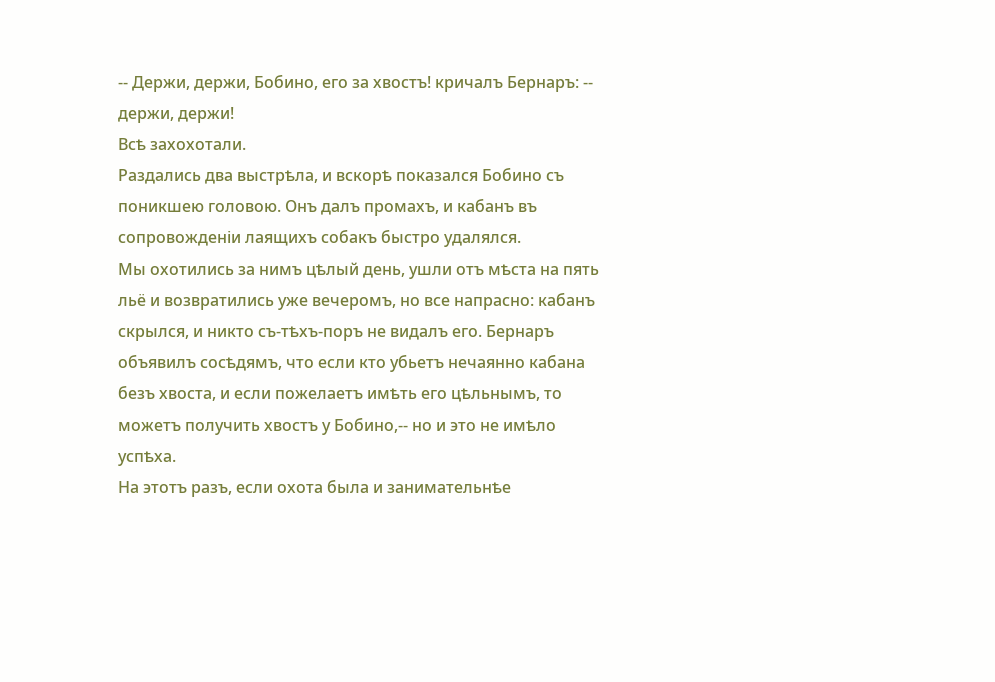-- Держи, держи, Бобино, его за хвостъ! кричалъ Бернаръ: -- держи, держи!
Всѣ захохотали.
Раздались два выстрѣла, и вскорѣ показался Бобино съ поникшею головою. Онъ далъ промахъ, и кабанъ въ сопровожденіи лаящихъ собакъ быстро удалялся.
Мы охотились за нимъ цѣлый день, ушли отъ мѣста на пять льё и возвратились уже вечеромъ, но все напрасно: кабанъ скрылся, и никто съ-тѣхъ-поръ не видалъ его. Бернаръ объявилъ сосѣдямъ, что если кто убьетъ нечаянно кабана безъ хвоста, и если пожелаетъ имѣть его цѣльнымъ, то можетъ получить хвостъ у Бобино,-- но и это не имѣло успѣха.
На этотъ разъ, если охота была и занимательнѣе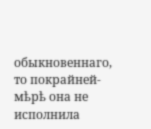обыкновеннаго, то покрайней-мѣрѣ она не исполнила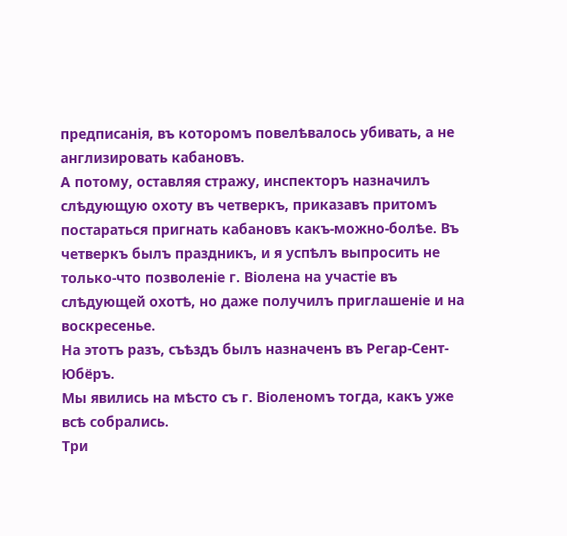предписанія, въ которомъ повелѣвалось убивать, а не англизировать кабановъ.
А потому, оставляя стражу, инспекторъ назначилъ слѣдующую охоту въ четверкъ, приказавъ притомъ постараться пригнать кабановъ какъ-можно-болѣе. Въ четверкъ былъ праздникъ, и я успѣлъ выпросить не только-что позволеніе г. Віолена на участіе въ слѣдующей охотѣ, но даже получилъ приглашеніе и на воскресенье.
На этотъ разъ, съѣздъ былъ назначенъ въ Регар-Сент-Юбёръ.
Мы явились на мѣсто съ г. Віоленомъ тогда, какъ уже всѣ собрались.
Три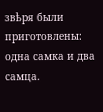звѣря были приготовлены: одна самка и два самца.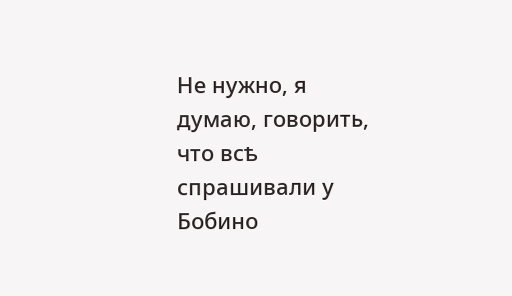Не нужно, я думаю, говорить, что всѣ спрашивали у Бобино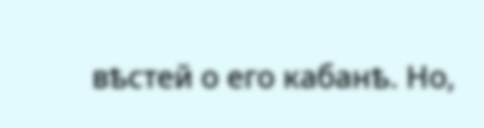вѣстей о его кабанѣ. Но,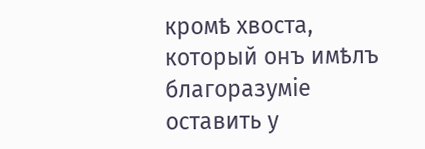кромѣ хвоста, который онъ имѣлъ благоразуміе оставить у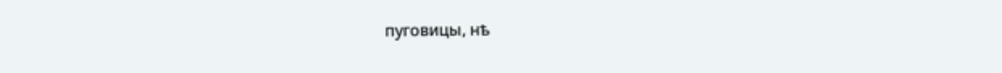пуговицы, нѣ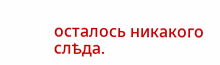осталось никакого слѣда.